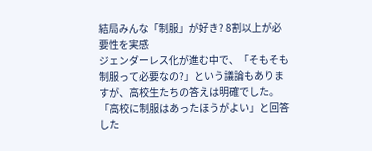結局みんな「制服」が好き? 8割以上が必要性を実感
ジェンダーレス化が進む中で、「そもそも制服って必要なの?」という議論もありますが、高校生たちの答えは明確でした。
「高校に制服はあったほうがよい」と回答した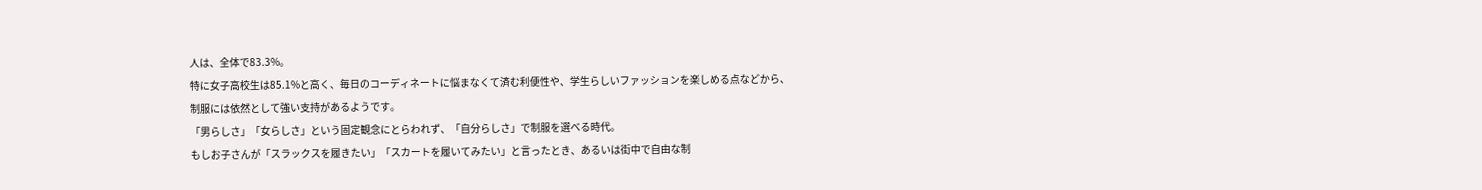人は、全体で83.3%。
特に女子高校生は85.1%と高く、毎日のコーディネートに悩まなくて済む利便性や、学生らしいファッションを楽しめる点などから、制服には依然として強い支持があるようです。
「男らしさ」「女らしさ」という固定観念にとらわれず、「自分らしさ」で制服を選べる時代。
もしお子さんが「スラックスを履きたい」「スカートを履いてみたい」と言ったとき、あるいは街中で自由な制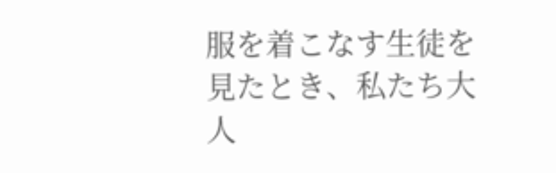服を着こなす生徒を見たとき、私たち大人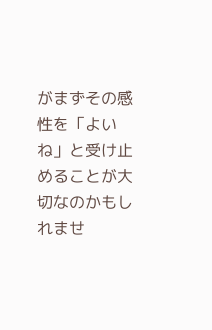がまずその感性を「よいね」と受け止めることが大切なのかもしれませ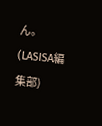ん。
(LASISA編集部)